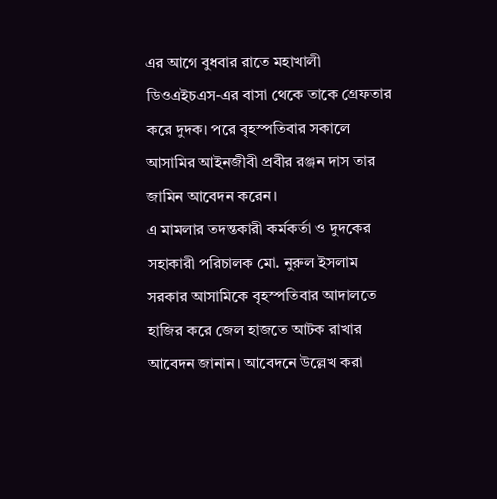এর আগে বুধবার রাতে মহাখালী ডিওএইচএস-এর বাসা থেকে তাকে গ্রেফতার করে দুদক। পরে বৃহস্পতিবার সকালে আসামির আইনজীবী প্রবীর রঞ্জন দাস তার জামিন আবেদন করেন।
এ মামলার তদন্তকারী কর্মকর্তা ও দুদকের সহাকারী পরিচালক মো. নুরুল ইসলাম সরকার আসামিকে বৃহস্পতিবার আদালতে হাজির করে জেল হাজতে আটক রাখার আবেদন জানান। আবেদনে উল্লেখ করা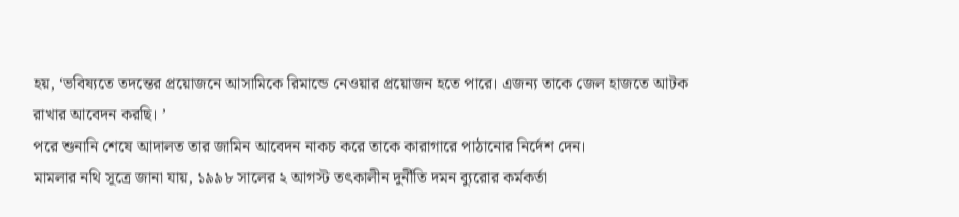হয়, ‘ভবিষ্যতে তদন্তের প্রয়োজনে আসামিকে রিমান্ডে নেওয়ার প্রয়োজন হতে পারে। এজন্য তাকে জেল হাজতে আটক রাখার আবেদন করছি। ’
পরে শুনানি শেষে আদালত তার জামিন আবেদন নাকচ করে তাকে কারাগারে পাঠানোর নির্দেশ দেন।
মামলার নথি সূত্রে জানা যায়, ১৯৯৮ সালের ২ আগস্ট তৎকালীন দুর্নীতি দমন ব্যুরোর কর্মকর্তা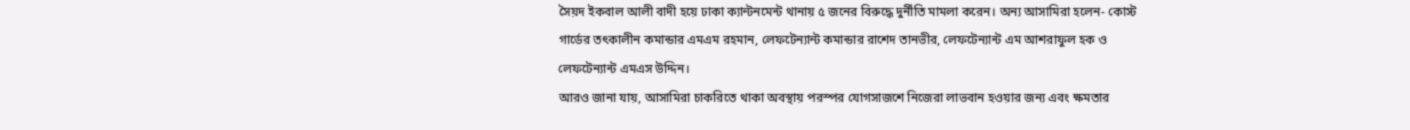সৈয়দ ইকবাল আলী বাদী হয়ে ঢাকা ক্যান্টনমেন্ট থানায় ৫ জনের বিরুদ্ধে দুর্নীতি মামলা করেন। অন্য আসামিরা হলেন- কোস্ট গার্ডের তৎকালীন কমান্ডার এমএম রহমান, লেফটেন্যান্ট কমান্ডার রাশেদ তানভীর, লেফটেন্যান্ট এম আশরাফুল হক ও লেফটেন্যান্ট এমএস উদ্দিন।
আরও জানা যায়, আসামিরা চাকরিতে থাকা অবস্থায় পরস্পর যোগসাজশে নিজেরা লাভবান হওয়ার জন্য এবং ক্ষমতার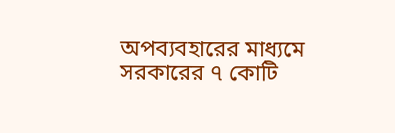অপব্যবহারের মাধ্যমে সরকারের ৭ কোটি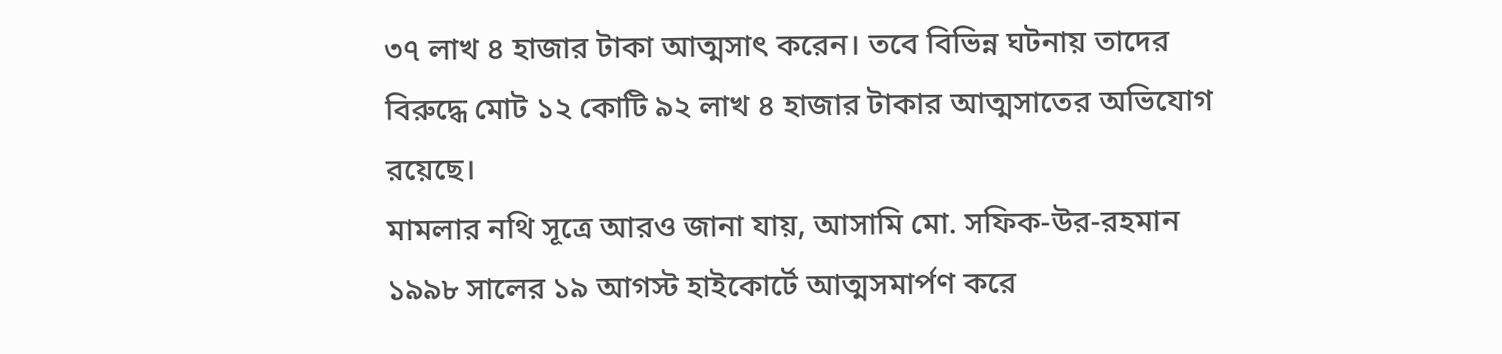৩৭ লাখ ৪ হাজার টাকা আত্মসাৎ করেন। তবে বিভিন্ন ঘটনায় তাদের বিরুদ্ধে মোট ১২ কোটি ৯২ লাখ ৪ হাজার টাকার আত্মসাতের অভিযোগ রয়েছে।
মামলার নথি সূত্রে আরও জানা যায়, আসামি মো. সফিক-উর-রহমান ১৯৯৮ সালের ১৯ আগস্ট হাইকোর্টে আত্মসমার্পণ করে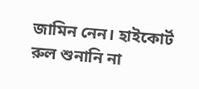জামিন নেন। হাইকোর্ট রুল শুনানি না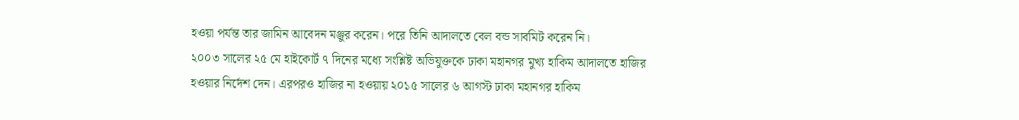হওয়া পর্যন্ত তার জামিন আবেদন মঞ্জুর করেন। পরে তিনি আদালতে বেল বন্ড সাবমিট করেন নি।
২০০৩ সালের ২৫ মে হাইকোর্ট ৭ দিনের মধ্যে সংশ্লিষ্ট অভিযুক্তকে ঢাকা মহানগর মুখ্য হাকিম আদালতে হাজির হওয়ার নির্দেশ দেন। এরপরও হাজির না হওয়ায় ২০১৫ সালের ৬ আগস্ট ঢাকা মহানগর হাকিম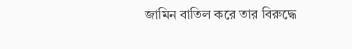জামিন বাতিল করে তার বিরুদ্ধে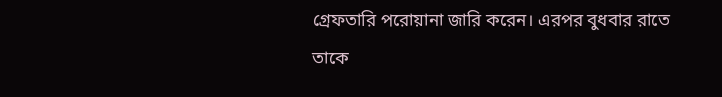গ্রেফতারি পরোয়ানা জারি করেন। এরপর বুধবার রাতে তাকে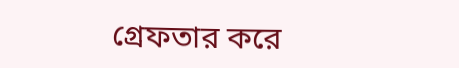গ্রেফতার করে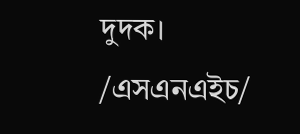দুদক।
/এসএনএইচ/